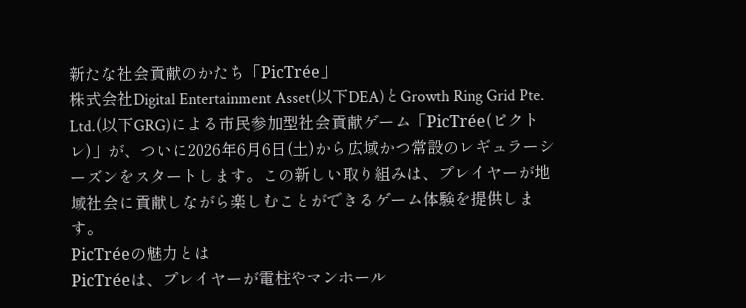新たな社会貢献のかたち「PicTrée」
株式会社Digital Entertainment Asset(以下DEA)とGrowth Ring Grid Pte. Ltd.(以下GRG)による市民参加型社会貢献ゲーム「PicTrée(ピクトレ)」が、ついに2026年6月6日(土)から広域かつ常設のレギュラーシーズンをスタートします。この新しい取り組みは、プレイヤーが地域社会に貢献しながら楽しむことができるゲーム体験を提供します。
PicTréeの魅力とは
PicTréeは、プレイヤーが電柱やマンホール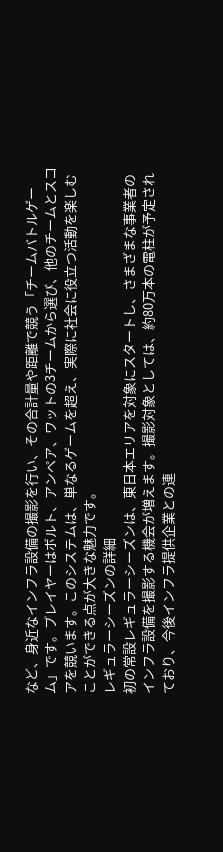など、身近なインフラ設備の撮影を行い、その合計量や距離で競う「チームバトルゲーム」です。プレイヤーはボルト、アンペア、ワットの3チームから選び、他のチームとスコアを競います。このシステムは、単なるゲームを超え、実際に社会に役立つ活動を楽しむことができる点が大きな魅力です。
レギュラーシーズンの詳細
初の常設レギュラーシーズンは、東日本エリアを対象にスタートし、さまざまな事業者のインフラ設備を撮影する機会が増えます。撮影対象としては、約80万本の電柱が予定されており、今後インフラ提供企業との連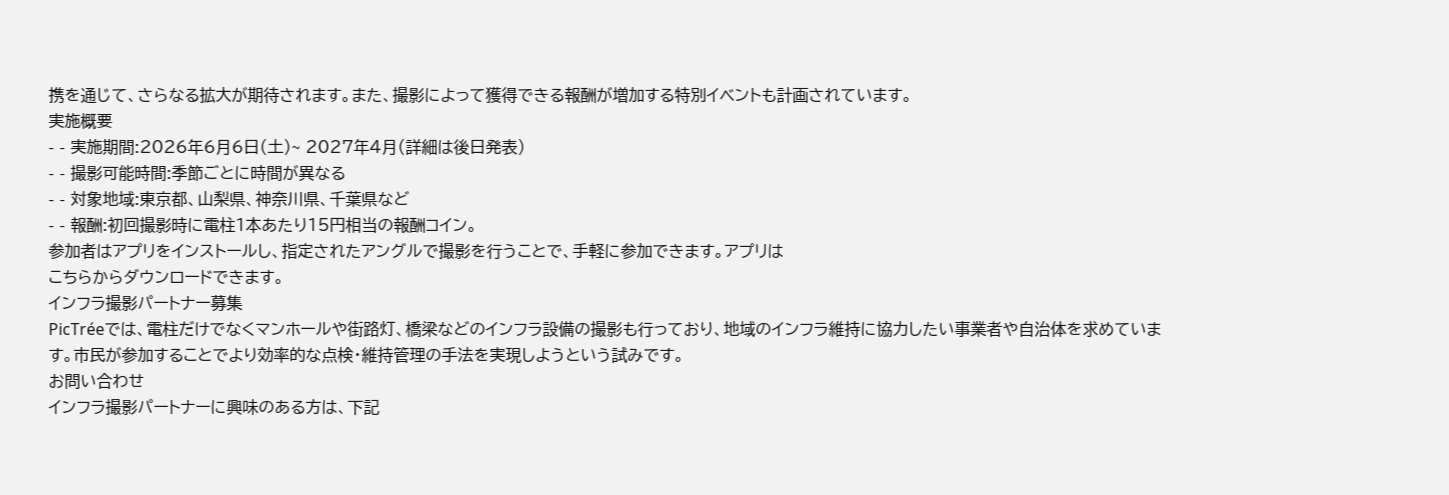携を通じて、さらなる拡大が期待されます。また、撮影によって獲得できる報酬が増加する特別イベントも計画されています。
実施概要
- - 実施期間:2026年6月6日(土)~ 2027年4月(詳細は後日発表)
- - 撮影可能時間:季節ごとに時間が異なる
- - 対象地域:東京都、山梨県、神奈川県、千葉県など
- - 報酬:初回撮影時に電柱1本あたり15円相当の報酬コイン。
参加者はアプリをインストールし、指定されたアングルで撮影を行うことで、手軽に参加できます。アプリは
こちらからダウンロードできます。
インフラ撮影パートナー募集
PicTréeでは、電柱だけでなくマンホールや街路灯、橋梁などのインフラ設備の撮影も行っており、地域のインフラ維持に協力したい事業者や自治体を求めています。市民が参加することでより効率的な点検・維持管理の手法を実現しようという試みです。
お問い合わせ
インフラ撮影パートナーに興味のある方は、下記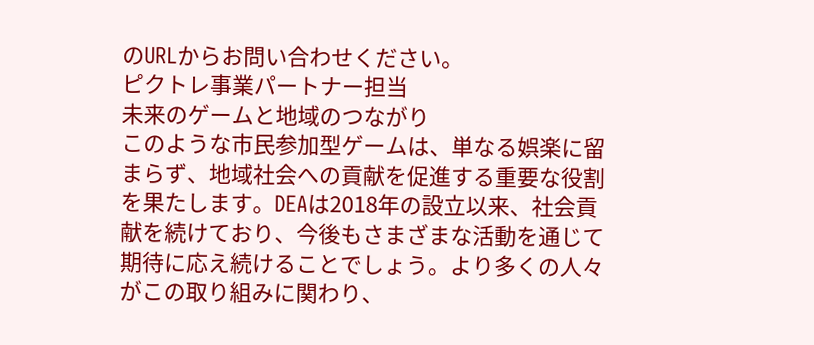のURLからお問い合わせください。
ピクトレ事業パートナー担当
未来のゲームと地域のつながり
このような市民参加型ゲームは、単なる娯楽に留まらず、地域社会への貢献を促進する重要な役割を果たします。DEAは2018年の設立以来、社会貢献を続けており、今後もさまざまな活動を通じて期待に応え続けることでしょう。より多くの人々がこの取り組みに関わり、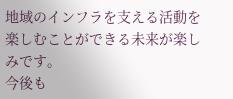地域のインフラを支える活動を楽しむことができる未来が楽しみです。
今後も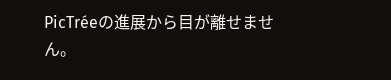PicTréeの進展から目が離せません。